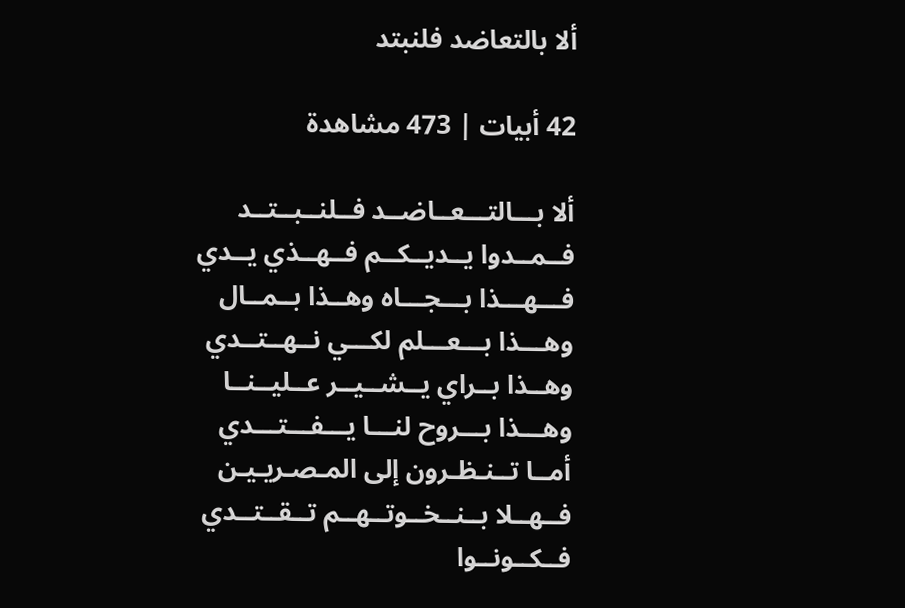ألا بالتعاضد فلنبتد

42 أبيات | 473 مشاهدة

ألا بـــالتـــعــاضــد فــلنــبــتــد
فــمــدوا يــديــكــم فــهــذي يــدي
فـــهـــذا بـــجـــاه وهــذا بــمــال
وهـــذا بـــعـــلم لكـــي نــهــتــدي
وهــذا بــراي يــشــيــر عــليــنــا
وهـــذا بـــروح لنـــا يـــفـــتـــدي
أمــا تــنـظـرون إلى المـصـريـيـن
فــهــلا بــنــخــوتــهــم تــقــتــدي
فــكــونــوا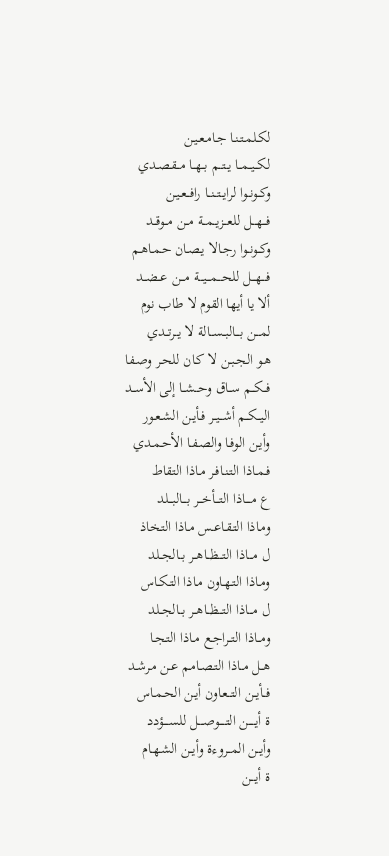لكـلمـتـنـا جـامـعـيـن
لكــيــمــا يــتــم بــهــا مــقـصـدي
وكــونــوا لرايــتــنــا رافــعـيـن
فـــهـــل للعــزيــمــة مــن مــوقــد
وكــونــوا رجـالا يـصـان حـمـاهـم
فـــهـــل للحـــمـــيـــة مـــن عــضــد
ألا يا أيها القوم لا طاب نوم
لمـــن بـــالبــســالة لا يــرتــدي
هـو الجـبـن لا كـان للحـر وصـفا
فــكــم ســاق وحــشــا إلى الأســد
اليــكــم أشــيــر فـأيـن الشـعـور
وأيـن الوفـا والصـفـا الأحـمـدي
فـمـاذا التـنـافـر مـاذا التقاط
ع مــــاذا التـــأخـــر بـــالبـــلد
ومـاذا التـقـاعـس مـاذا التـخاذ
ل مـــاذا التـــظــاهــر بــالجــلد
ومـاذا التـهـاون مـاذا التـكـاس
ل مـــاذا التـــظــاهــر بــالجــلد
ومــاذا التــراجـع مـاذا التـجـا
هــل مــاذا التـصـامـم عـن مـرشـد
فــأيــن التــعـاون أيـن الحـمـاس
ة أيـــــن التـــــوصــــل للســــؤدد
وأيــن المــروءة وأيــن الشـهـام
ة أيـــن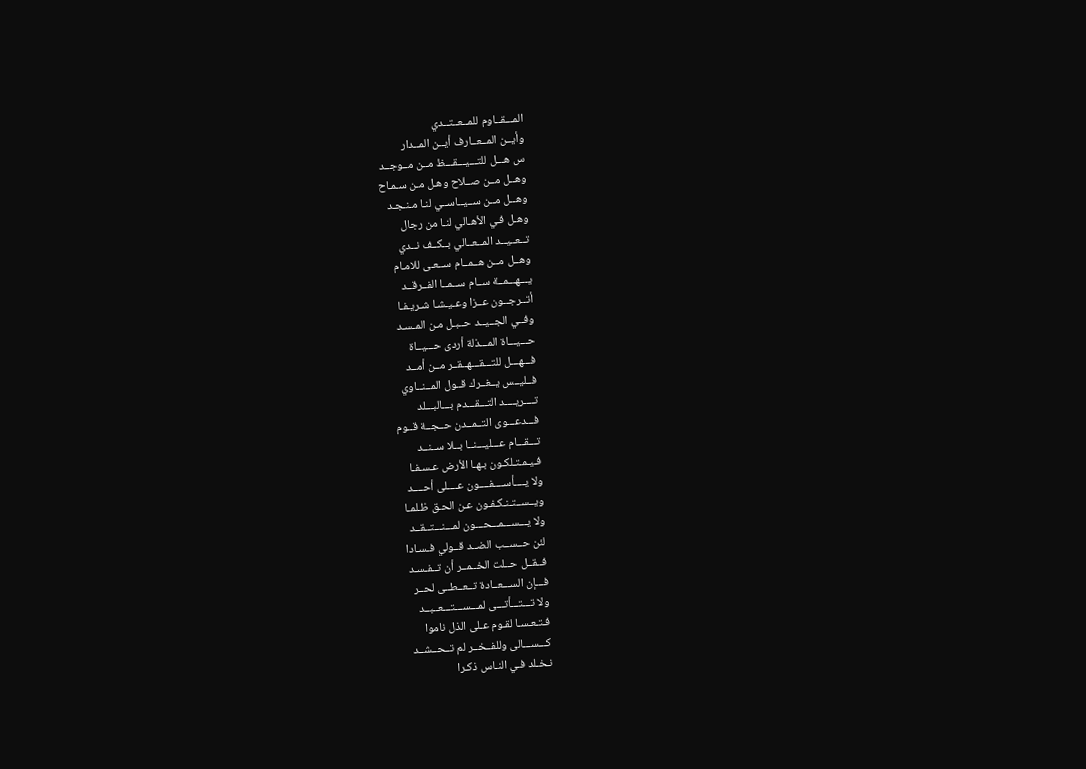المـــقــاوم للمــعــتــدي
وأيــن المــعــارف أيــن المــدار
س هـــل للتـــيـــقـــظ مــن مــوجــد
وهــل مــن صــلاح وهـل مـن سـمـاح
وهــل مــن ســيــاســي لنـا مـنـجـد
وهـل فـي الأهـالي لنـا من رجال
تــعــيــد المــعــالي بــكــف نــدي
وهــل مــن هــمــام ســعـى للامـام
يـــهـــمــة ســام ســمــا الفــرقــد
أتــرجــون عــزا وعـيـشـا شـريـفـا
وفــي الجــيــد حــبـل مـن المـسـد
حـــيـــاة المـــذلة أردى حـــيــاة
فـــهـــل للتـــقـــهــقــر مــن أمــد
فــليــس يــغــرك قــول المــنــاوي
تــــريــــد التـــقـــدم بـــالبـــلد
فـــدعـــوى التــمــدن حــجــة قــوم
تـــقـــام عـــليـــنــا بــلا ســنــد
فـيـمـتـلكـون بـهـا الأرض عـسـفـا
ولا يــــأســــفــــون عــــلى أحــــد
ويــســتـنـكـفـون عـن الحـق ظـلمـا
ولا يـــســـمـــحـــون لمـــنـــتــقــد
لئن حــســب الضــد قــولي فـسـادا
فــقــل حــلت الخــمــر أن تــفـسـد
فـــإن الســـعــادة تــعــطــى لحــر
ولا تـــتـــأتـــى لمـــســـتـــعــبــد
فـتـعـسـا لقـوم عـلى الذل ناموا
كـــســـالى وللفــخــر لم تــحــشــد
نـخـلد فـي النـاس ذكـرا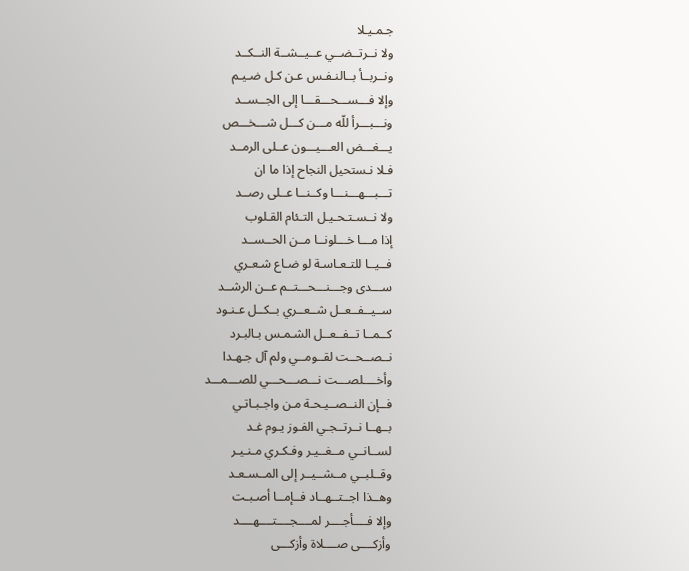جـمـيـلا
ولا نــرتــضــي عــيــشــة النــكــد
ونــربــأ بــالنـفـس عـن كـل ضـيـم
وإلا فـــســـحـــقـــا إلى الجــســد
ونـــبـــرأ للّه مـــن كـــل شـــخـــص
يـــغـــض العـــيـــون عــلى الرمــد
فـلا نـستحيل النجاح إذا ما ان
تـــبـــهـــنـــا وكــنــا عــلى رصــد
ولا نــسـتـحـيـل التـئام القـلوب
إذا مـــا خـــلونــا مــن الحــســد
فــيــا للتـعـاسـة لو ضـاع شـعـري
ســـدى وجـــنـــحـــتــم عــن الرشــد
ســيــفــعــل شــعــري بــكــل عـنـود
كــمــا تــفــعــل الشـمـس بـالبـرد
نــصــحــت لقــومــي ولم آل جـهـدا
وأخــــلصـــت نـــصـــحـــي للصـــمـــد
فــإن النــصــيـحـة مـن واجـبـاتـي
بــهــا نــرتــجـي الفـوز يـوم غـد
لســانــي مــغــيـر وفـكـري مـنـيـر
وقــلبــي مــشــيــر إلى المــسـعـد
وهــذا اجــتــهــاد فــإمــا أصـبـت
وإلا فــــأجــــر لمــــجــــتــــهــــد
وأزكــــى صــــلاة وأزكـــى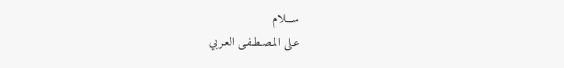ســـلام
عـلى المـصـطـفـى العـربي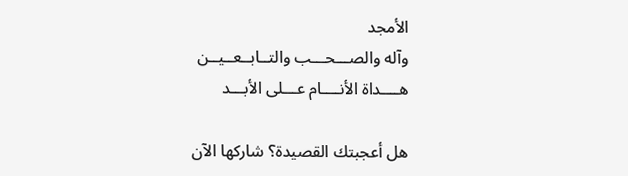الأمجد
وآله والصـــحـــب والتــابــعــيــن
هــــداة الأنــــام عـــلى الأبـــد

هل أعجبتك القصيدة؟ شاركها الآن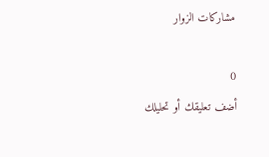مشاركات الزوار

0
أضف تعليقك أو تحليلك